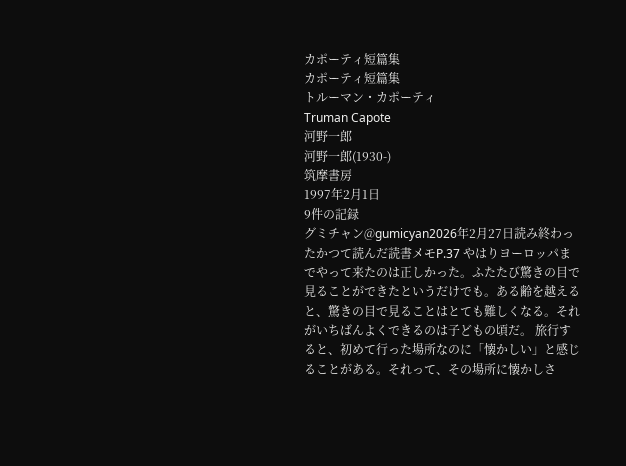カポーティ短篇集
カポーティ短篇集
トルーマン・カポーティ
Truman Capote
河野一郎
河野一郎(1930-)
筑摩書房
1997年2月1日
9件の記録
グミチャン@gumicyan2026年2月27日読み終わったかつて読んだ読書メモP.37 やはりヨーロッパまでやって来たのは正しかった。ふたたび驚きの目で見ることができたというだけでも。ある齢を越えると、驚きの目で見ることはとても難しくなる。それがいちばんよくできるのは子どもの頃だ。 旅行すると、初めて行った場所なのに「懐かしい」と感じることがある。それって、その場所に懐かしさ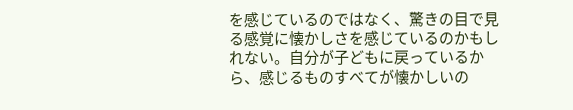を感じているのではなく、驚きの目で見る感覚に懐かしさを感じているのかもしれない。自分が子どもに戻っているから、感じるものすべてが懐かしいの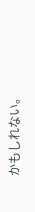かもしれない。